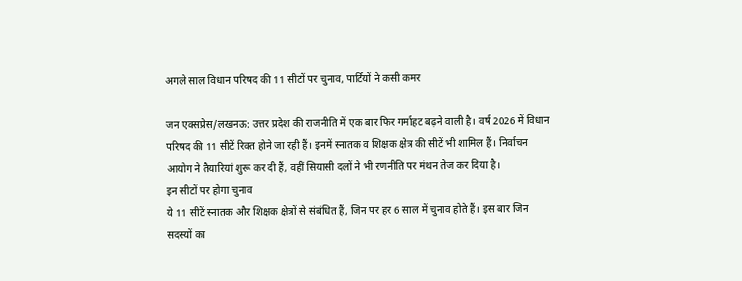अगले साल विधान परिषद की 11 सीटों पर चुनाव, पार्टियों ने कसी कमर

जन एक्सप्रेस/लखनऊ: उत्तर प्रदेश की राजनीति में एक बार फिर गर्माहट बढ़ने वाली है। वर्ष 2026 में विधान परिषद की 11 सीटें रिक्त होने जा रही हैं। इनमें स्नातक व शिक्षक क्षेत्र की सीटें भी शामिल हैं। निर्वाचन आयोग ने तैयारियां शुरू कर दी हैं, वहीं सियासी दलों ने भी रणनीति पर मंथन तेज कर दिया है।
इन सीटों पर होगा चुनाव
ये 11 सीटें स्नातक और शिक्षक क्षेत्रों से संबंधित हैं, जिन पर हर 6 साल में चुनाव होते हैं। इस बार जिन सदस्यों का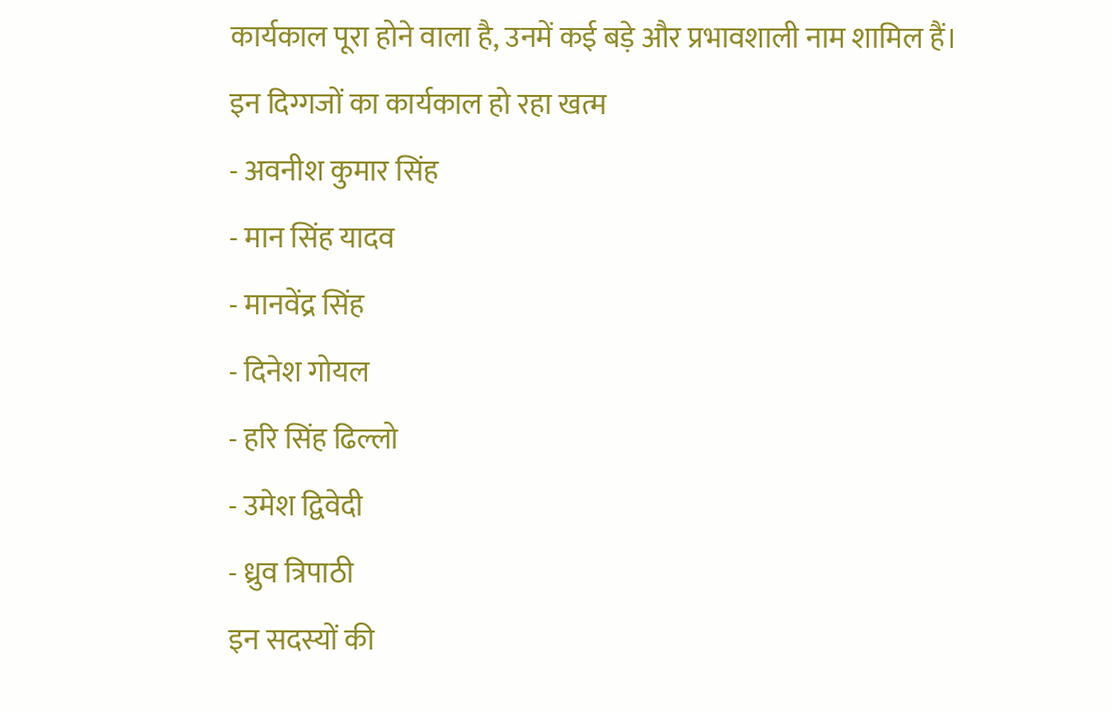कार्यकाल पूरा होने वाला है, उनमें कई बड़े और प्रभावशाली नाम शामिल हैं।
इन दिग्गजों का कार्यकाल हो रहा खत्म
- अवनीश कुमार सिंह
- मान सिंह यादव
- मानवेंद्र सिंह
- दिनेश गोयल
- हरि सिंह ढिल्लो
- उमेश द्विवेदी
- ध्रुव त्रिपाठी
इन सदस्यों की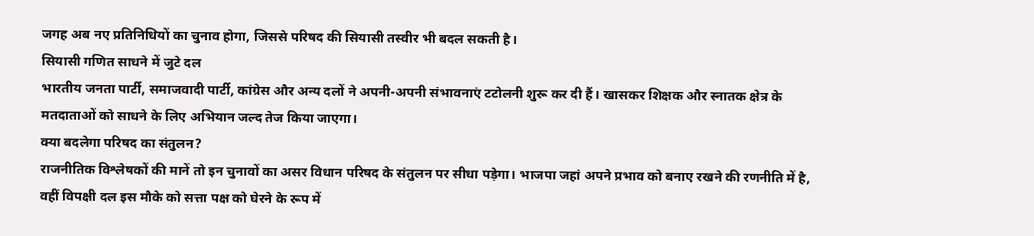जगह अब नए प्रतिनिधियों का चुनाव होगा, जिससे परिषद की सियासी तस्वीर भी बदल सकती है।
सियासी गणित साधने में जुटे दल
भारतीय जनता पार्टी, समाजवादी पार्टी, कांग्रेस और अन्य दलों ने अपनी-अपनी संभावनाएं टटोलनी शुरू कर दी हैं। खासकर शिक्षक और स्नातक क्षेत्र के मतदाताओं को साधने के लिए अभियान जल्द तेज किया जाएगा।
क्या बदलेगा परिषद का संतुलन?
राजनीतिक विश्लेषकों की मानें तो इन चुनावों का असर विधान परिषद के संतुलन पर सीधा पड़ेगा। भाजपा जहां अपने प्रभाव को बनाए रखने की रणनीति में है, वहीं विपक्षी दल इस मौके को सत्ता पक्ष को घेरने के रूप में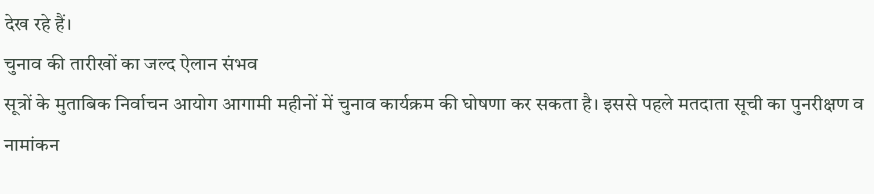देख रहे हैं।
चुनाव की तारीखों का जल्द ऐलान संभव
सूत्रों के मुताबिक निर्वाचन आयोग आगामी महीनों में चुनाव कार्यक्रम की घोषणा कर सकता है। इससे पहले मतदाता सूची का पुनरीक्षण व नामांकन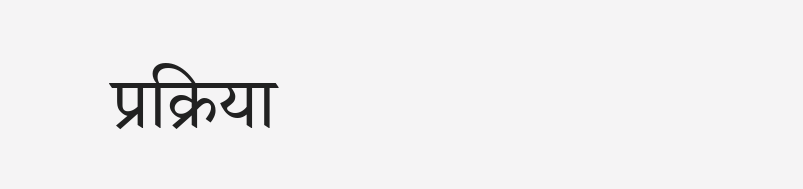प्रक्रिया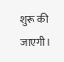शुरू की जाएगी।